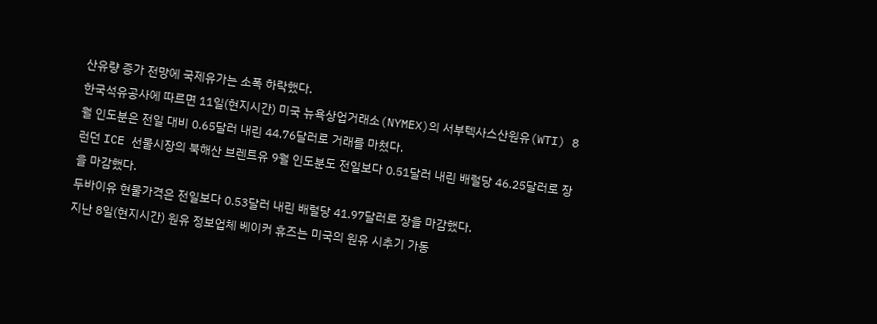산유량 증가 전망에 국제유가는 소폭 하락했다.
한국석유공사에 따르면 11일(현지시간) 미국 뉴욕상업거래소(NYMEX)의 서부텍사스산원유(WTI) 8월 인도분은 전일 대비 0.65달러 내린 44.76달러로 거래를 마쳤다.
런던 ICE 선물시장의 북해산 브렌트유 9월 인도분도 전일보다 0.51달러 내린 배럴당 46.25달러로 장을 마감했다.
두바이유 현물가격은 전일보다 0.53달러 내린 배럴당 41.97달러로 장을 마감했다.
지난 8일(현지시간) 원유 정보업체 베이커 휴즈는 미국의 원유 시추기 가동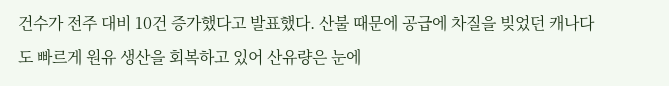건수가 전주 대비 10건 증가했다고 발표했다. 산불 때문에 공급에 차질을 빚었던 캐나다도 빠르게 원유 생산을 회복하고 있어 산유량은 눈에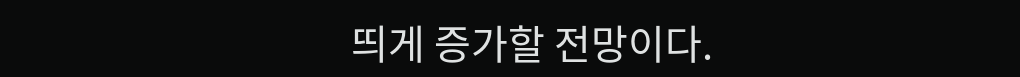띄게 증가할 전망이다.